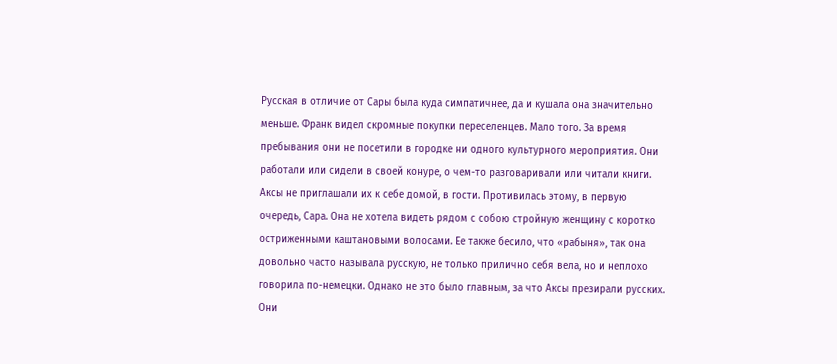Русская в отличие от Сары была куда симпатичнее, да и кушала она значительно меньше. Франк видел скромные покупки переселенцев. Мало того. За время пребывания они не посетили в городке ни одного культурного мероприятия. Они работали или сидели в своей конуре, о чем-то разговаривали или читали книги. Аксы не приглашали их к себе домой, в гости. Противилась этому, в первую очередь, Сара. Она не хотела видеть рядом с собою стройную женщину с коротко остриженными каштановыми волосами. Ее также бесило, что «рабыня», так она довольно часто называла русскую, не только прилично себя вела, но и неплохо говорила по-немецки. Однако не это было главным, за что Аксы презирали русских. Они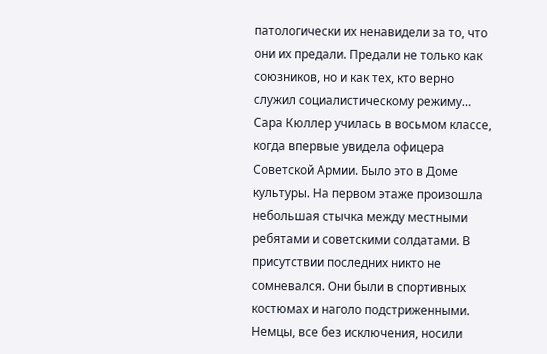патологически их ненавидели за то, что они их предали. Предали не только как союзников, но и как тех, кто верно служил социалистическому режиму…
Сара Кюллер училась в восьмом классе, когда впервые увидела офицера Советской Армии. Было это в Доме культуры. На первом этаже произошла небольшая стычка между местными ребятами и советскими солдатами. В присутствии последних никто не сомневался. Они были в спортивных костюмах и наголо подстриженными. Немцы, все без исключения, носили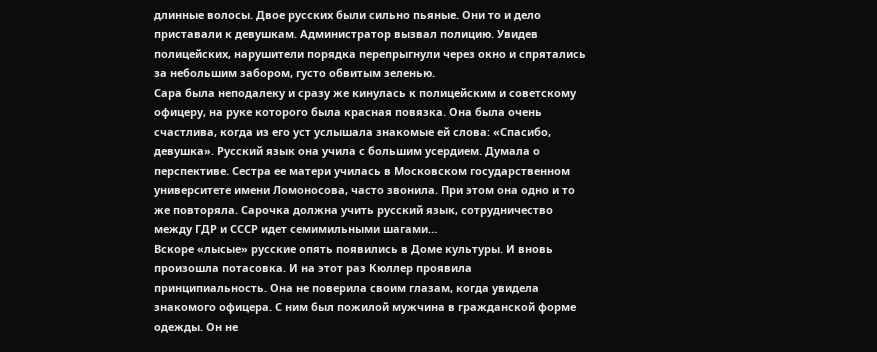длинные волосы. Двое русских были сильно пьяные. Они то и дело приставали к девушкам. Администратор вызвал полицию. Увидев полицейских, нарушители порядка перепрыгнули через окно и спрятались за небольшим забором, густо обвитым зеленью.
Сара была неподалеку и сразу же кинулась к полицейским и советскому офицеру, на руке которого была красная повязка. Она была очень счастлива, когда из его уст услышала знакомые ей слова: «Спасибо, девушка». Русский язык она учила с большим усердием. Думала о перспективе. Сестра ее матери училась в Московском государственном университете имени Ломоносова, часто звонила. При этом она одно и то же повторяла. Сарочка должна учить русский язык, сотрудничество между ГДР и СССР идет семимильными шагами…
Вскоре «лысые» русские опять появились в Доме культуры. И вновь произошла потасовка. И на этот раз Кюллер проявила принципиальность. Она не поверила своим глазам, когда увидела знакомого офицера. С ним был пожилой мужчина в гражданской форме одежды. Он не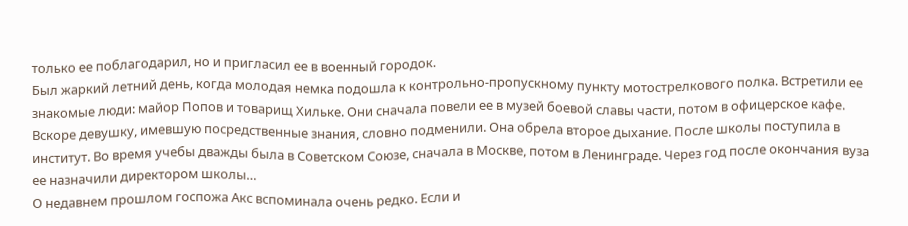только ее поблагодарил, но и пригласил ее в военный городок.
Был жаркий летний день, когда молодая немка подошла к контрольно-пропускному пункту мотострелкового полка. Встретили ее знакомые люди: майор Попов и товарищ Хильке. Они сначала повели ее в музей боевой славы части, потом в офицерское кафе. Вскоре девушку, имевшую посредственные знания, словно подменили. Она обрела второе дыхание. После школы поступила в институт. Во время учебы дважды была в Советском Союзе, сначала в Москве, потом в Ленинграде. Через год после окончания вуза ее назначили директором школы…
О недавнем прошлом госпожа Акс вспоминала очень редко. Если и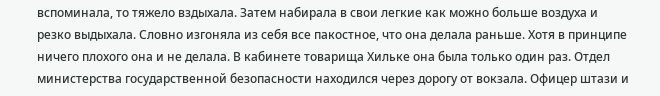вспоминала, то тяжело вздыхала. Затем набирала в свои легкие как можно больше воздуха и резко выдыхала. Словно изгоняла из себя все пакостное, что она делала раньше. Хотя в принципе ничего плохого она и не делала. В кабинете товарища Хильке она была только один раз. Отдел министерства государственной безопасности находился через дорогу от вокзала. Офицер штази и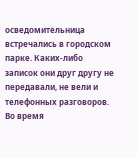осведомительница встречались в городском парке. Каких-либо записок они друг другу не передавали, не вели и телефонных разговоров. Во время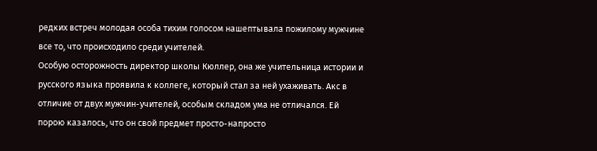редких встреч молодая особа тихим голосом нашептывала пожилому мужчине все то, что происходило среди учителей.
Особую осторожность директор школы Кюллер, она же учительница истории и русского языка проявила к коллеге, который стал за ней ухаживать. Акс в отличие от двух мужчин-учителей, особым складом ума не отличался. Ей порою казалось, что он свой предмет просто-напросто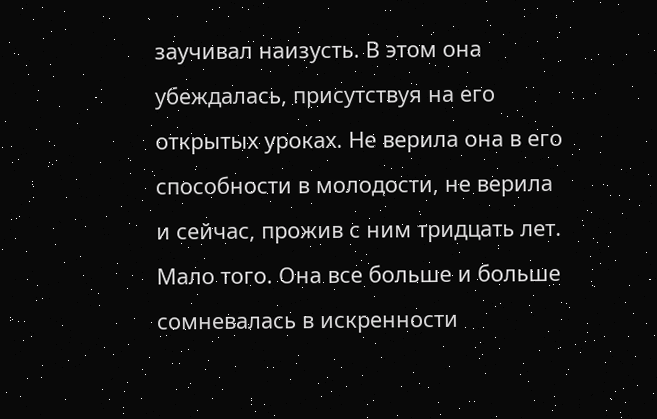заучивал наизусть. В этом она убеждалась, присутствуя на его открытых уроках. Не верила она в его способности в молодости, не верила и сейчас, прожив с ним тридцать лет. Мало того. Она все больше и больше сомневалась в искренности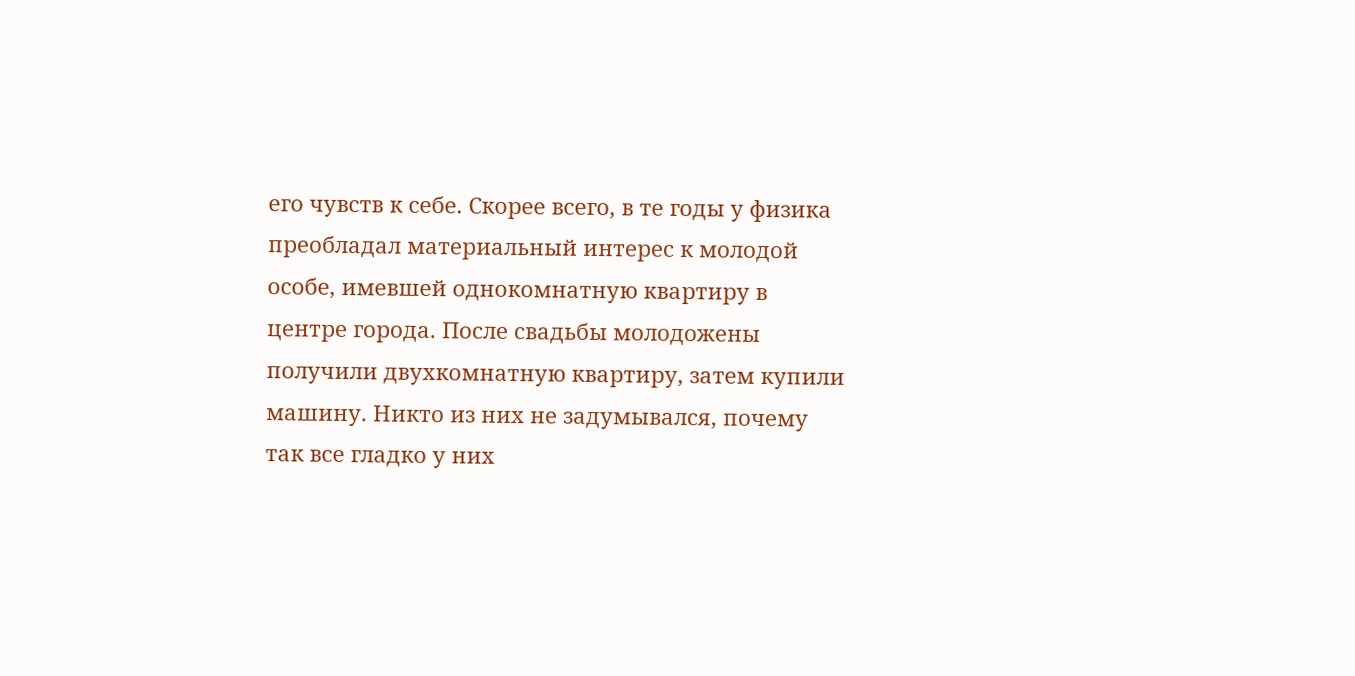его чувств к себе. Скорее всего, в те годы у физика преобладал материальный интерес к молодой особе, имевшей однокомнатную квартиру в центре города. После свадьбы молодожены получили двухкомнатную квартиру, затем купили машину. Никто из них не задумывался, почему так все гладко у них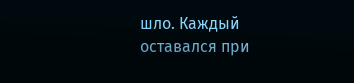шло. Каждый оставался при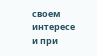своем интересе и при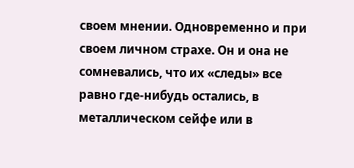своем мнении. Одновременно и при своем личном страхе. Он и она не сомневались, что их «следы» все равно где-нибудь остались, в металлическом сейфе или в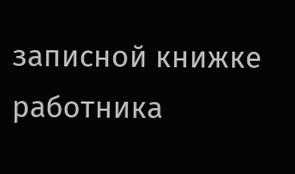записной книжке работника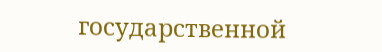государственной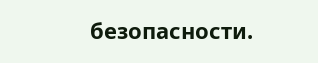безопасности.